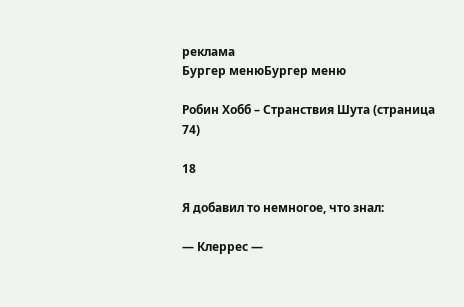реклама
Бургер менюБургер меню

Робин Хобб – Странствия Шута (страница 74)

18

Я добавил то немногое, что знал:

— Клеррес —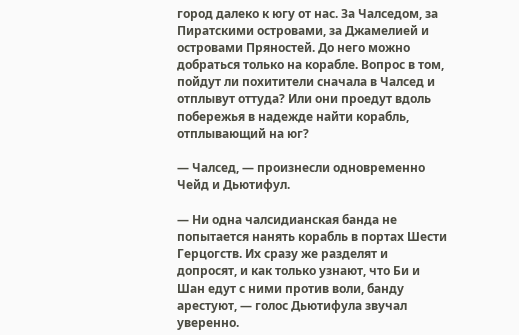город далеко к югу от нас. За Чалседом, за Пиратскими островами, за Джамелией и островами Пряностей. До него можно добраться только на корабле. Вопрос в том, пойдут ли похитители сначала в Чалсед и отплывут оттуда? Или они проедут вдоль побережья в надежде найти корабль, отплывающий на юг?

— Чалсед, — произнесли одновременно Чейд и Дьютифул.

— Ни одна чалсидианская банда не попытается нанять корабль в портах Шести Герцогств. Их сразу же разделят и допросят, и как только узнают, что Би и Шан едут с ними против воли, банду арестуют, — голос Дьютифула звучал уверенно.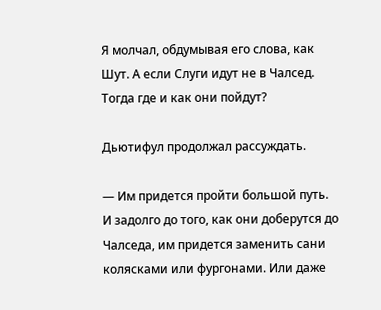Я молчал, обдумывая его слова, как Шут. А если Слуги идут не в Чалсед. Тогда где и как они пойдут?

Дьютифул продолжал рассуждать.

— Им придется пройти большой путь. И задолго до того, как они доберутся до Чалседа, им придется заменить сани колясками или фургонами. Или даже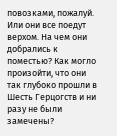повозками, пожалуй. Или они все поедут верхом. На чем они добрались к поместью? Как могло произойти, что они так глубоко прошли в Шесть Герцогств и ни разу не были замечены?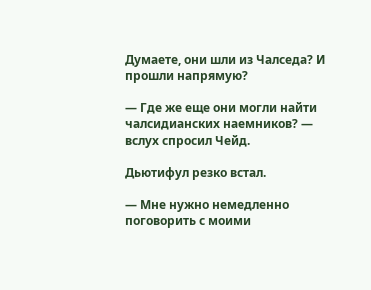Думаете, они шли из Чалседа? И прошли напрямую?

— Где же еще они могли найти чалсидианских наемников? — вслух спросил Чейд.

Дьютифул резко встал.

— Мне нужно немедленно поговорить с моими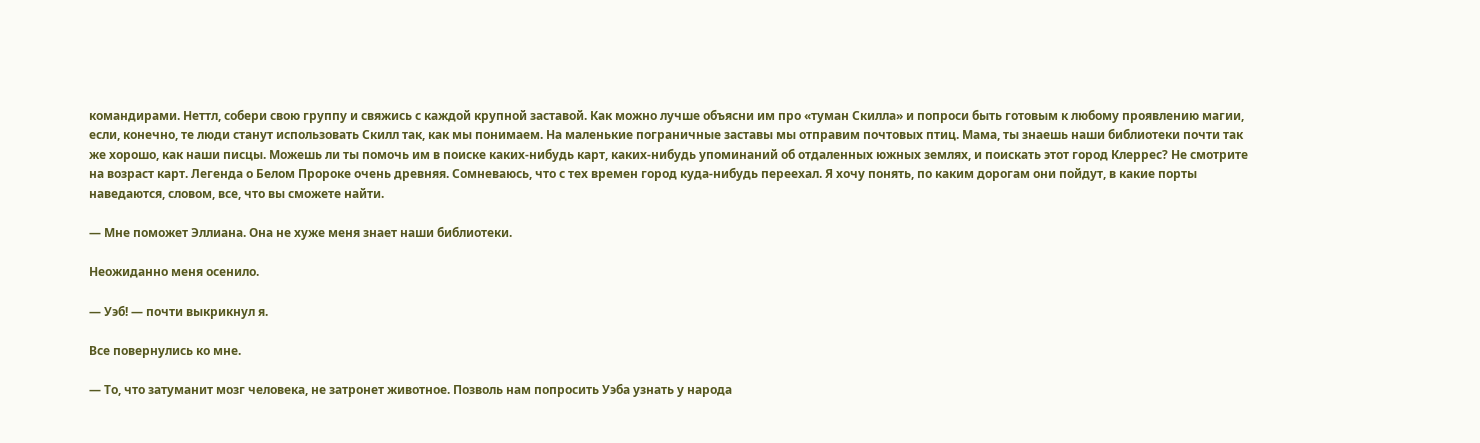командирами. Неттл, собери свою группу и свяжись с каждой крупной заставой. Как можно лучше объясни им про «туман Скилла» и попроси быть готовым к любому проявлению магии, если, конечно, те люди станут использовать Скилл так, как мы понимаем. На маленькие пограничные заставы мы отправим почтовых птиц. Мама, ты знаешь наши библиотеки почти так же хорошо, как наши писцы. Можешь ли ты помочь им в поиске каких-нибудь карт, каких-нибудь упоминаний об отдаленных южных землях, и поискать этот город Клеррес? Не смотрите на возраст карт. Легенда о Белом Пророке очень древняя. Сомневаюсь, что с тех времен город куда-нибудь переехал. Я хочу понять, по каким дорогам они пойдут, в какие порты наведаются, словом, все, что вы сможете найти.

— Мне поможет Эллиана. Она не хуже меня знает наши библиотеки.

Неожиданно меня осенило.

— Уэб! — почти выкрикнул я.

Все повернулись ко мне.

— То, что затуманит мозг человека, не затронет животное. Позволь нам попросить Уэба узнать у народа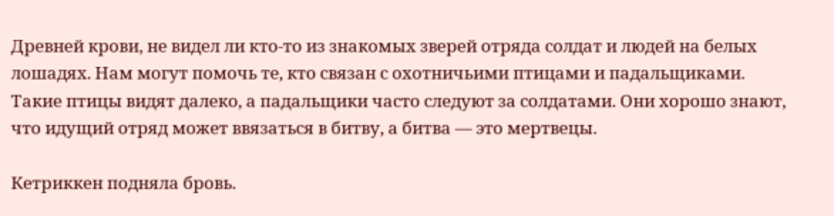Древней крови, не видел ли кто-то из знакомых зверей отряда солдат и людей на белых лошадях. Нам могут помочь те, кто связан с охотничьими птицами и падальщиками. Такие птицы видят далеко, а падальщики часто следуют за солдатами. Они хорошо знают, что идущий отряд может ввязаться в битву, а битва — это мертвецы.

Кетриккен подняла бровь.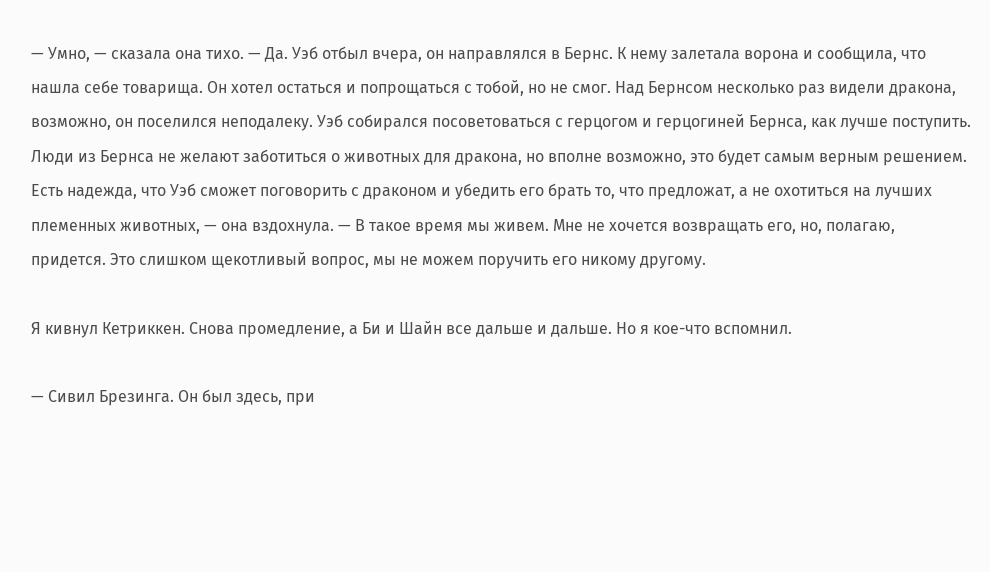— Умно, — сказала она тихо. — Да. Уэб отбыл вчера, он направлялся в Бернс. К нему залетала ворона и сообщила, что нашла себе товарища. Он хотел остаться и попрощаться с тобой, но не смог. Над Бернсом несколько раз видели дракона, возможно, он поселился неподалеку. Уэб собирался посоветоваться с герцогом и герцогиней Бернса, как лучше поступить. Люди из Бернса не желают заботиться о животных для дракона, но вполне возможно, это будет самым верным решением. Есть надежда, что Уэб сможет поговорить с драконом и убедить его брать то, что предложат, а не охотиться на лучших племенных животных, — она вздохнула. — В такое время мы живем. Мне не хочется возвращать его, но, полагаю, придется. Это слишком щекотливый вопрос, мы не можем поручить его никому другому.

Я кивнул Кетриккен. Снова промедление, а Би и Шайн все дальше и дальше. Но я кое-что вспомнил.

— Сивил Брезинга. Он был здесь, при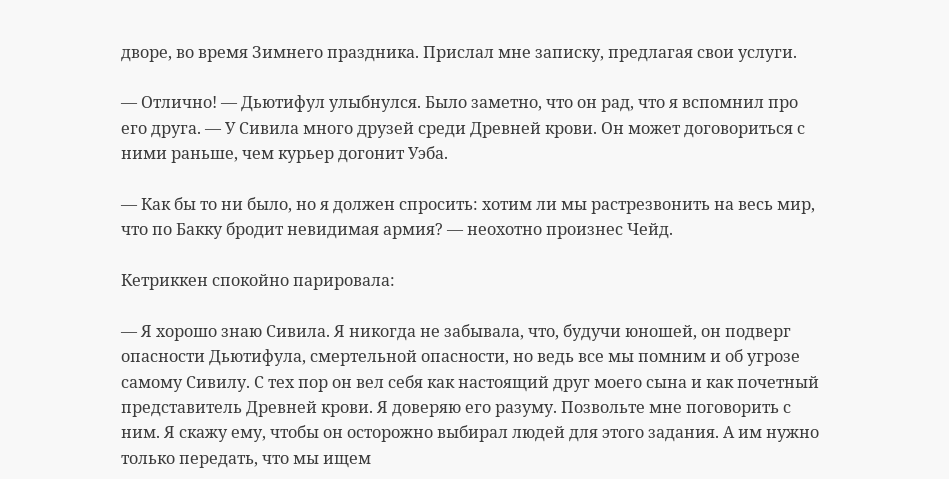дворе, во время Зимнего праздника. Прислал мне записку, предлагая свои услуги.

— Отлично! — Дьютифул улыбнулся. Было заметно, что он рад, что я вспомнил про его друга. — У Сивила много друзей среди Древней крови. Он может договориться с ними раньше, чем курьер догонит Уэба.

— Как бы то ни было, но я должен спросить: хотим ли мы растрезвонить на весь мир, что по Бакку бродит невидимая армия? — неохотно произнес Чейд.

Кетриккен спокойно парировала:

— Я хорошо знаю Сивила. Я никогда не забывала, что, будучи юношей, он подверг опасности Дьютифула, смертельной опасности, но ведь все мы помним и об угрозе самому Сивилу. С тех пор он вел себя как настоящий друг моего сына и как почетный представитель Древней крови. Я доверяю его разуму. Позвольте мне поговорить с ним. Я скажу ему, чтобы он осторожно выбирал людей для этого задания. А им нужно только передать, что мы ищем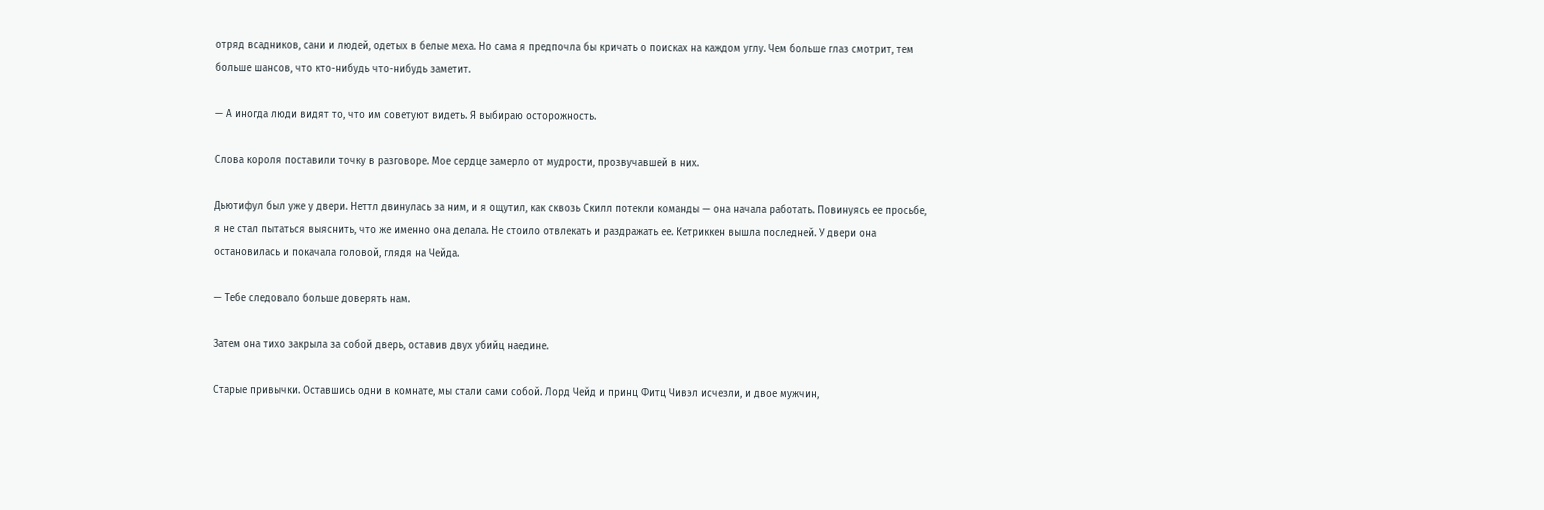отряд всадников, сани и людей, одетых в белые меха. Но сама я предпочла бы кричать о поисках на каждом углу. Чем больше глаз смотрит, тем больше шансов, что кто-нибудь что-нибудь заметит.

— А иногда люди видят то, что им советуют видеть. Я выбираю осторожность.

Слова короля поставили точку в разговоре. Мое сердце замерло от мудрости, прозвучавшей в них.

Дьютифул был уже у двери. Неттл двинулась за ним, и я ощутил, как сквозь Скилл потекли команды — она начала работать. Повинуясь ее просьбе, я не стал пытаться выяснить, что же именно она делала. Не стоило отвлекать и раздражать ее. Кетриккен вышла последней. У двери она остановилась и покачала головой, глядя на Чейда.

— Тебе следовало больше доверять нам.

Затем она тихо закрыла за собой дверь, оставив двух убийц наедине.

Старые привычки. Оставшись одни в комнате, мы стали сами собой. Лорд Чейд и принц Фитц Чивэл исчезли, и двое мужчин,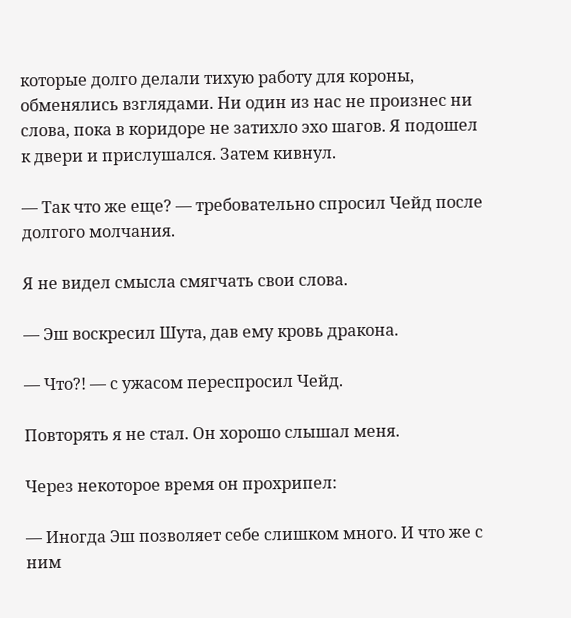которые долго делали тихую работу для короны, обменялись взглядами. Ни один из нас не произнес ни слова, пока в коридоре не затихло эхо шагов. Я подошел к двери и прислушался. Затем кивнул.

— Так что же еще? — требовательно спросил Чейд после долгого молчания.

Я не видел смысла смягчать свои слова.

— Эш воскресил Шута, дав ему кровь дракона.

— Что?! — с ужасом переспросил Чейд.

Повторять я не стал. Он хорошо слышал меня.

Через некоторое время он прохрипел:

— Иногда Эш позволяет себе слишком много. И что же с ним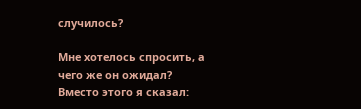случилось?

Мне хотелось спросить, а чего же он ожидал? Вместо этого я сказал: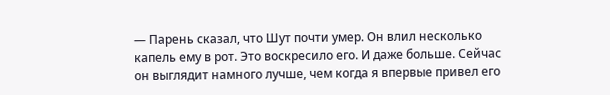— Парень сказал, что Шут почти умер. Он влил несколько капель ему в рот. Это воскресило его. И даже больше. Сейчас он выглядит намного лучше, чем когда я впервые привел его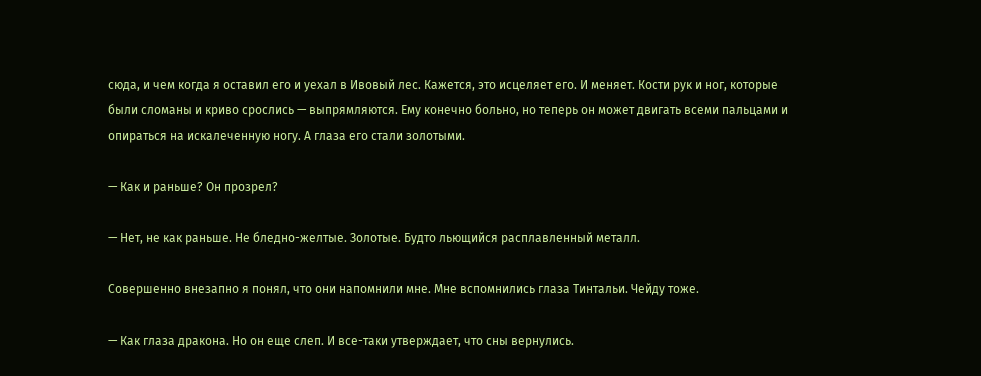сюда, и чем когда я оставил его и уехал в Ивовый лес. Кажется, это исцеляет его. И меняет. Кости рук и ног, которые были сломаны и криво срослись — выпрямляются. Ему конечно больно, но теперь он может двигать всеми пальцами и опираться на искалеченную ногу. А глаза его стали золотыми.

— Как и раньше? Он прозрел?

— Нет, не как раньше. Не бледно-желтые. Золотые. Будто льющийся расплавленный металл.

Совершенно внезапно я понял, что они напомнили мне. Мне вспомнились глаза Тинтальи. Чейду тоже.

— Как глаза дракона. Но он еще слеп. И все-таки утверждает, что сны вернулись.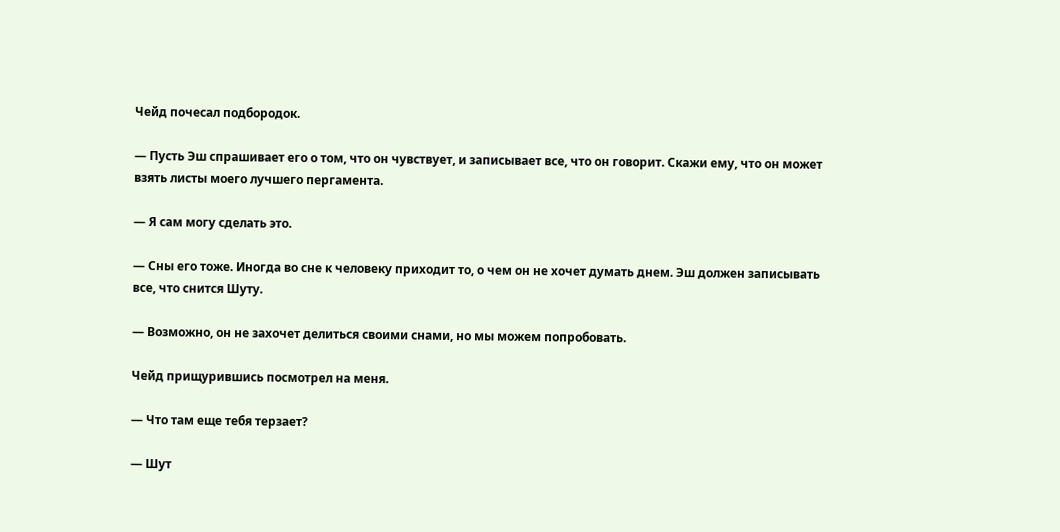Чейд почесал подбородок.

— Пусть Эш спрашивает его о том, что он чувствует, и записывает все, что он говорит. Скажи ему, что он может взять листы моего лучшего пергамента.

— Я сам могу сделать это.

— Сны его тоже. Иногда во сне к человеку приходит то, о чем он не хочет думать днем. Эш должен записывать все, что снится Шуту.

— Возможно, он не захочет делиться своими снами, но мы можем попробовать.

Чейд прищурившись посмотрел на меня.

— Что там еще тебя терзает?

— Шут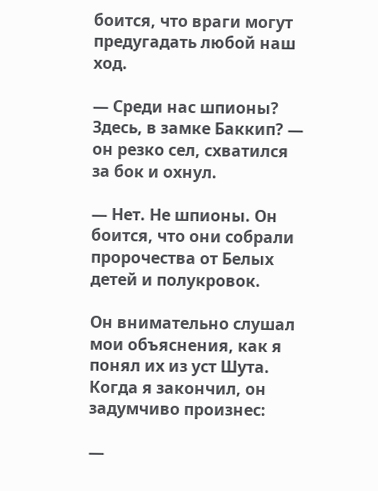боится, что враги могут предугадать любой наш ход.

— Среди нас шпионы? Здесь, в замке Баккип? — он резко сел, схватился за бок и охнул.

— Нет. Не шпионы. Он боится, что они собрали пророчества от Белых детей и полукровок.

Он внимательно слушал мои объяснения, как я понял их из уст Шута. Когда я закончил, он задумчиво произнес:

—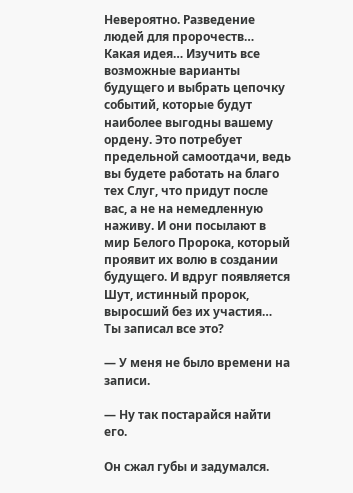Невероятно. Разведение людей для пророчеств… Какая идея… Изучить все возможные варианты будущего и выбрать цепочку событий, которые будут наиболее выгодны вашему ордену. Это потребует предельной самоотдачи, ведь вы будете работать на благо тех Слуг, что придут после вас, а не на немедленную наживу. И они посылают в мир Белого Пророка, который проявит их волю в создании будущего. И вдруг появляется Шут, истинный пророк, выросший без их участия… Ты записал все это?

— У меня не было времени на записи.

— Ну так постарайся найти его.

Он сжал губы и задумался.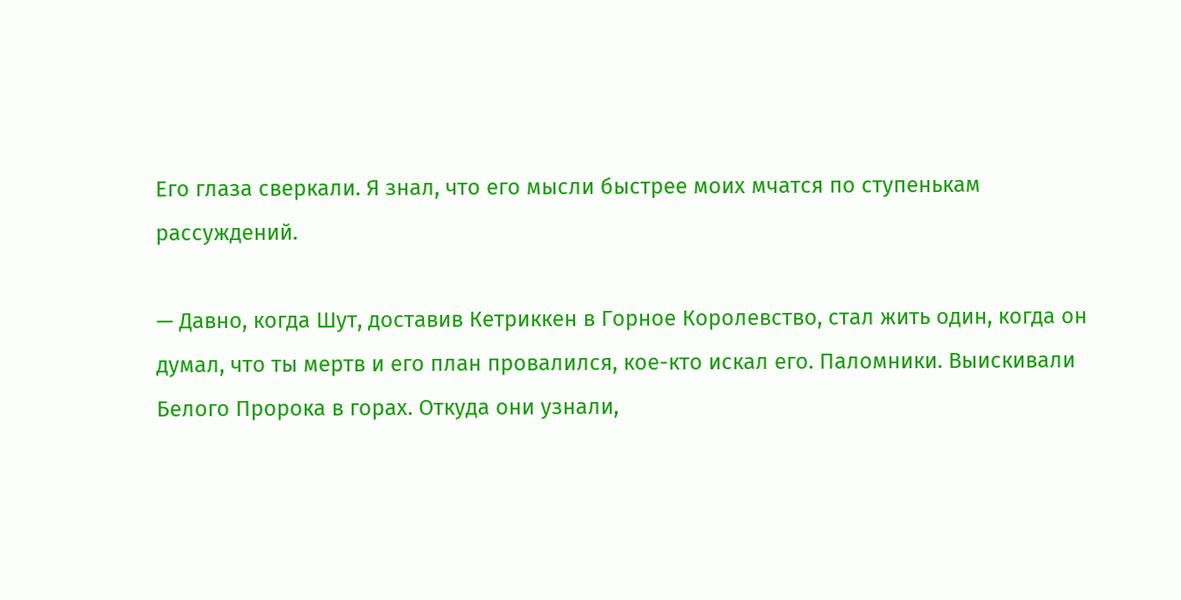Его глаза сверкали. Я знал, что его мысли быстрее моих мчатся по ступенькам рассуждений.

— Давно, когда Шут, доставив Кетриккен в Горное Королевство, стал жить один, когда он думал, что ты мертв и его план провалился, кое-кто искал его. Паломники. Выискивали Белого Пророка в горах. Откуда они узнали,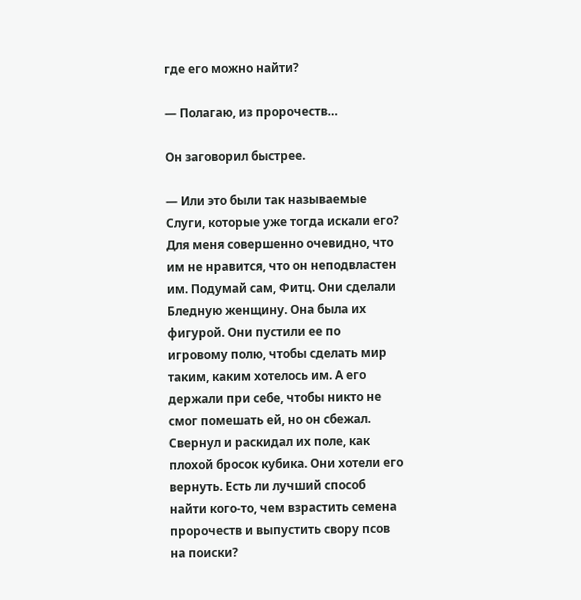где его можно найти?

— Полагаю, из пророчеств…

Он заговорил быстрее.

— Или это были так называемые Слуги, которые уже тогда искали его? Для меня совершенно очевидно, что им не нравится, что он неподвластен им. Подумай сам, Фитц. Они сделали Бледную женщину. Она была их фигурой. Они пустили ее по игровому полю, чтобы сделать мир таким, каким хотелось им. А его держали при себе, чтобы никто не смог помешать ей, но он сбежал. Свернул и раскидал их поле, как плохой бросок кубика. Они хотели его вернуть. Есть ли лучший способ найти кого-то, чем взрастить семена пророчеств и выпустить свору псов на поиски?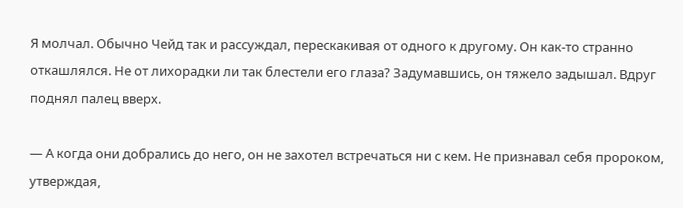Я молчал. Обычно Чейд так и рассуждал, перескакивая от одного к другому. Он как-то странно откашлялся. Не от лихорадки ли так блестели его глаза? Задумавшись, он тяжело задышал. Вдруг поднял палец вверх.

— А когда они добрались до него, он не захотел встречаться ни с кем. Не признавал себя пророком, утверждая,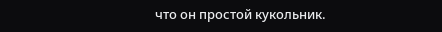что он простой кукольник.